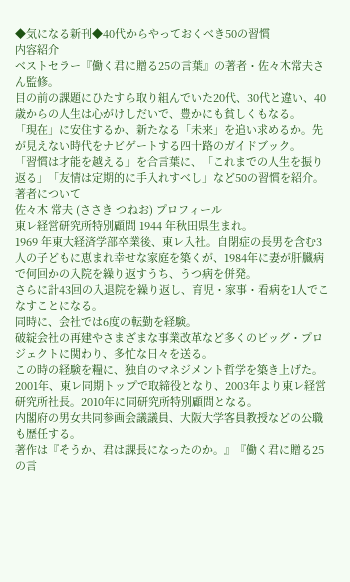◆気になる新刊◆40代からやっておくべき50の習慣
内容紹介
ベストセラー『働く君に贈る25の言葉』の著者・佐々木常夫さん監修。
目の前の課題にひたすら取り組んでいた20代、30代と違い、40歳からの人生は心がけしだいで、豊かにも貧しくもなる。
「現在」に安住するか、新たなる「未来」を追い求めるか。先が見えない時代をナビゲートする四十路のガイドブック。
「習慣は才能を越える」を合言葉に、「これまでの人生を振り返る」「友情は定期的に手入れすべし」など50の習慣を紹介。
著者について
佐々木 常夫 (ささき つねお) プロフィール
東レ経営研究所特別顧問 1944 年秋田県生まれ。
1969 年東大経済学部卒業後、東レ入社。自閉症の長男を含む3人の子どもに恵まれ幸せな家庭を築くが、1984年に妻が肝臓病で何回かの入院を繰り返すうち、うつ病を併発。
さらに計43回の入退院を繰り返し、育児・家事・看病を1人でこなすことになる。
同時に、会社では6度の転勤を経験。
破綻会社の再建やさまざまな事業改革など多くのビッグ・プロジェクトに関わり、多忙な日々を送る。
この時の経験を糧に、独自のマネジメント哲学を築き上げた。
2001年、東レ同期トップで取締役となり、2003年より東レ経営研究所社長。2010年に同研究所特別顧問となる。
内閣府の男女共同参画会議議員、大阪大学客員教授などの公職も歴任する。
著作は『そうか、君は課長になったのか。』『働く君に贈る25の言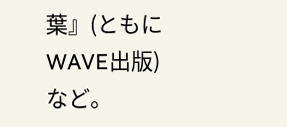葉』(ともにWAVE出版)など。